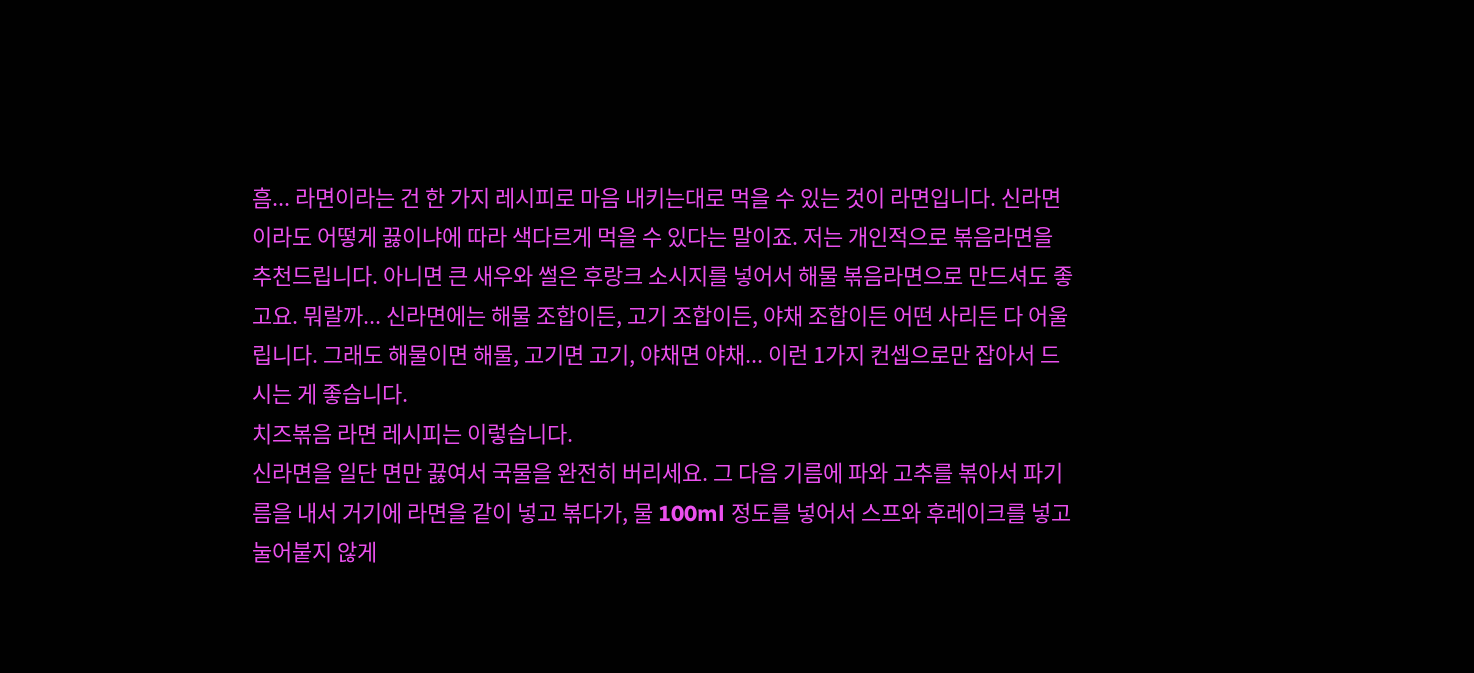흠... 라면이라는 건 한 가지 레시피로 마음 내키는대로 먹을 수 있는 것이 라면입니다. 신라면이라도 어떻게 끓이냐에 따라 색다르게 먹을 수 있다는 말이죠. 저는 개인적으로 볶음라면을 추천드립니다. 아니면 큰 새우와 썰은 후랑크 소시지를 넣어서 해물 볶음라면으로 만드셔도 좋고요. 뭐랄까... 신라면에는 해물 조합이든, 고기 조합이든, 야채 조합이든 어떤 사리든 다 어울립니다. 그래도 해물이면 해물, 고기면 고기, 야채면 야채... 이런 1가지 컨셉으로만 잡아서 드시는 게 좋습니다.
치즈볶음 라면 레시피는 이렇습니다.
신라면을 일단 면만 끓여서 국물을 완전히 버리세요. 그 다음 기름에 파와 고추를 볶아서 파기름을 내서 거기에 라면을 같이 넣고 볶다가, 물 100ml 정도를 넣어서 스프와 후레이크를 넣고 눌어붙지 않게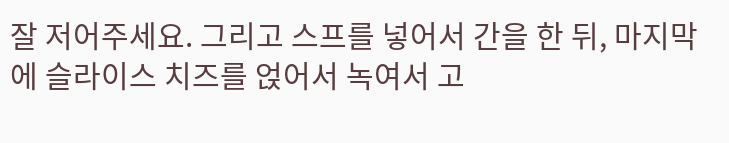잘 저어주세요. 그리고 스프를 넣어서 간을 한 뒤, 마지막에 슬라이스 치즈를 얹어서 녹여서 고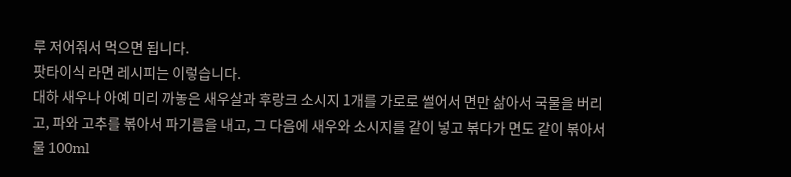루 저어줘서 먹으면 됩니다.
팟타이식 라면 레시피는 이렇습니다.
대하 새우나 아예 미리 까놓은 새우살과 후랑크 소시지 1개를 가로로 썰어서 면만 삶아서 국물을 버리고, 파와 고추를 볶아서 파기름을 내고, 그 다음에 새우와 소시지를 같이 넣고 볶다가 면도 같이 볶아서 물 100ml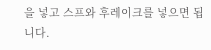을 넣고 스프와 후레이크를 넣으면 됩니다.